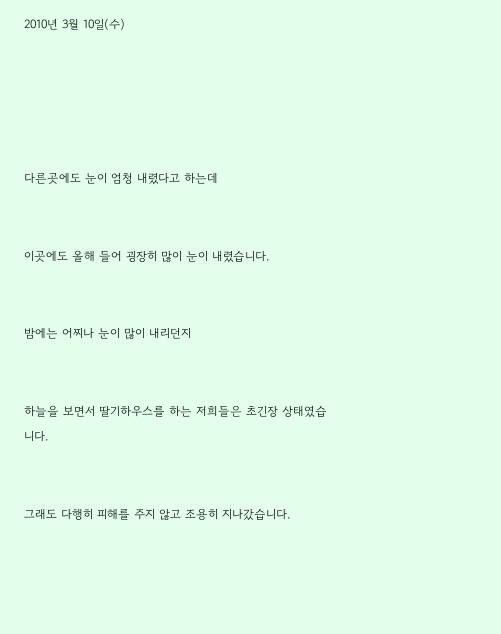2010년 3월 10일(수)





다른곳에도 눈이 엄청 내렸다고 하는데


이곳에도 올해 들어 굉장히 많이 눈이 내렸습니다.


밤에는 어찌나 눈이 많이 내리던지


하늘을 보면서 딸기하우스를 하는 저희들은 초긴장 상태였습니다.


그래도 다행히 피해를 주지 않고 조용히 지나갔습니다.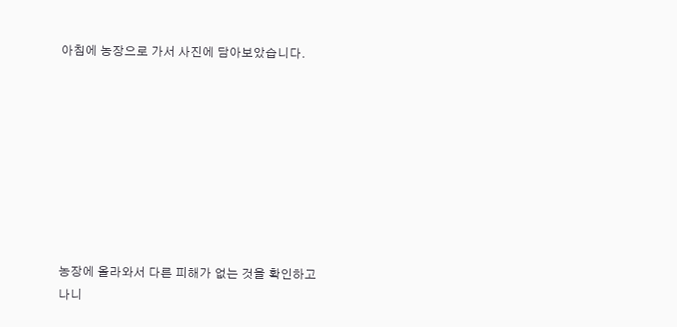아침에 농장으로 가서 사진에 담아보았습니다.









농장에 올라와서 다른 피해가 없는 것을 확인하고 나니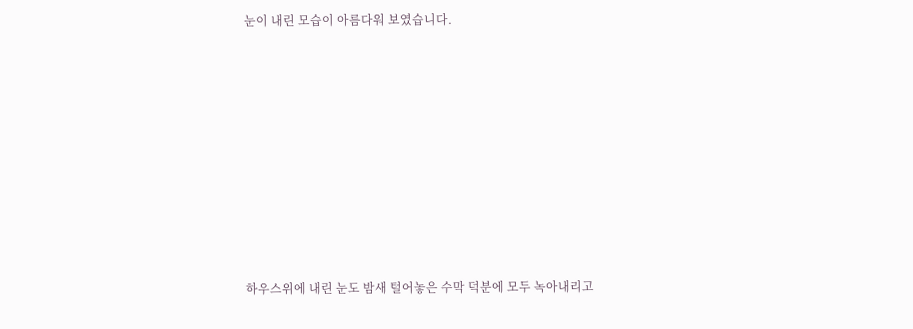눈이 내린 모습이 아름다워 보였습니다.









하우스위에 내린 눈도 밤새 털어놓은 수막 덕분에 모두 녹아내리고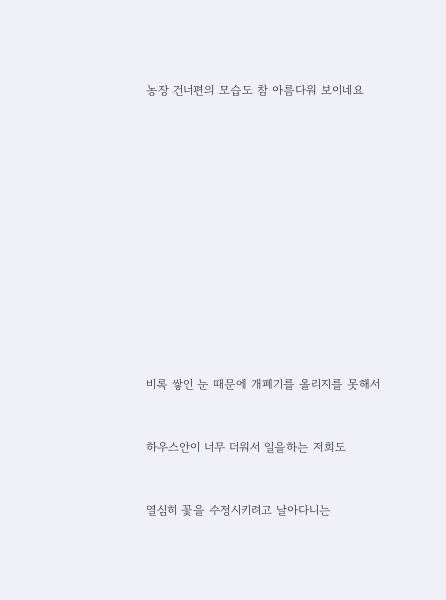농장 건너편의 모습도 참 아름다워 보이네요













비록 쌓인 눈 때문에 개폐기를 올리지를 못해서


하우스안이 너무 더워서 일을하는 저희도


열심히 꽃을 수정시키려고 날아다니는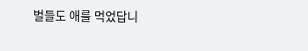벌들도 애를 먹었답니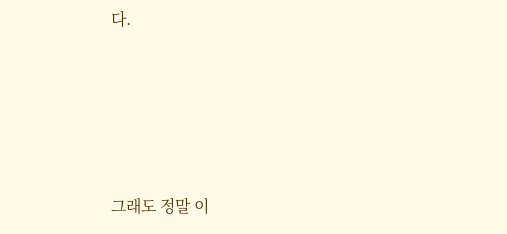다.





그래도 정말 이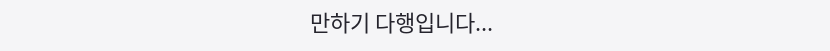만하기 다행입니다...